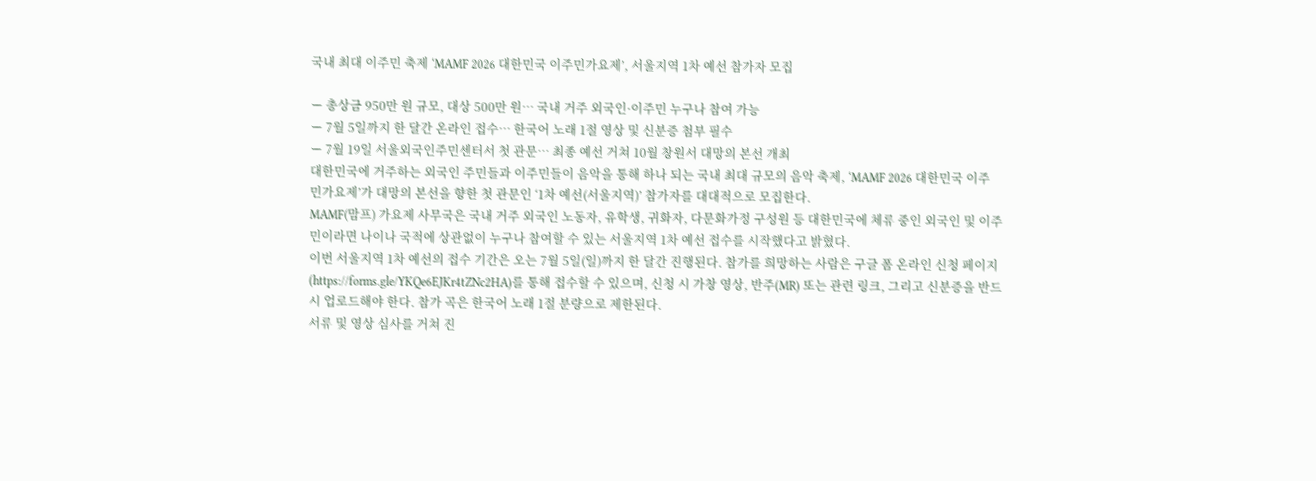국내 최대 이주민 축제 ‘MAMF 2026 대한민국 이주민가요제’, 서울지역 1차 예선 참가자 모집

ー 총상금 950만 원 규모, 대상 500만 원… 국내 거주 외국인·이주민 누구나 참여 가능
ー 7월 5일까지 한 달간 온라인 접수… 한국어 노래 1절 영상 및 신분증 첨부 필수
ー 7월 19일 서울외국인주민센터서 첫 관문… 최종 예선 거쳐 10월 창원서 대망의 본선 개최
대한민국에 거주하는 외국인 주민들과 이주민들이 음악을 통해 하나 되는 국내 최대 규모의 음악 축제, ‘MAMF 2026 대한민국 이주민가요제’가 대망의 본선을 향한 첫 관문인 ‘1차 예선(서울지역)’ 참가자를 대대적으로 모집한다.
MAMF(맘프) 가요제 사무국은 국내 거주 외국인 노동자, 유학생, 귀화자, 다문화가정 구성원 등 대한민국에 체류 중인 외국인 및 이주민이라면 나이나 국적에 상관없이 누구나 참여할 수 있는 서울지역 1차 예선 접수를 시작했다고 밝혔다.
이번 서울지역 1차 예선의 접수 기간은 오는 7월 5일(일)까지 한 달간 진행된다. 참가를 희망하는 사람은 구글 폼 온라인 신청 페이지(https://forms.gle/YKQe6EJKr4tZNc2HA)를 통해 접수할 수 있으며, 신청 시 가창 영상, 반주(MR) 또는 관련 링크, 그리고 신분증을 반드시 업로드해야 한다. 참가 곡은 한국어 노래 1절 분량으로 제한된다.
서류 및 영상 심사를 거쳐 진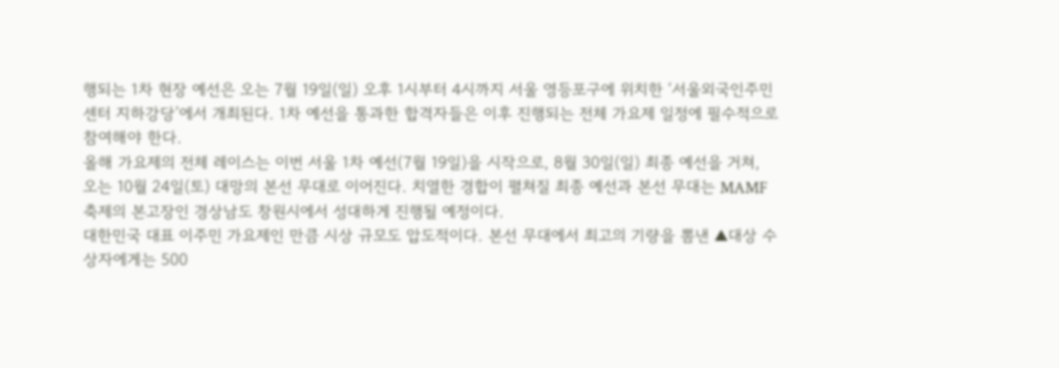행되는 1차 현장 예선은 오는 7월 19일(일) 오후 1시부터 4시까지 서울 영등포구에 위치한 ‘서울외국인주민센터 지하강당’에서 개최된다. 1차 예선을 통과한 합격자들은 이후 진행되는 전체 가요제 일정에 필수적으로 참여해야 한다.
올해 가요제의 전체 레이스는 이번 서울 1차 예선(7월 19일)을 시작으로, 8월 30일(일) 최종 예선을 거쳐, 오는 10월 24일(토) 대망의 본선 무대로 이어진다. 치열한 경합이 펼쳐질 최종 예선과 본선 무대는 MAMF 축제의 본고장인 경상남도 창원시에서 성대하게 진행될 예정이다.
대한민국 대표 이주민 가요제인 만큼 시상 규모도 압도적이다. 본선 무대에서 최고의 기량을 뽐낸 ▲대상 수상자에게는 500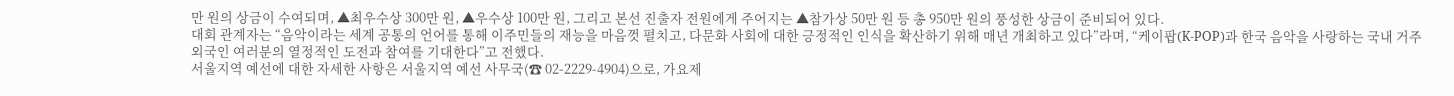만 원의 상금이 수여되며, ▲최우수상 300만 원, ▲우수상 100만 원, 그리고 본선 진출자 전원에게 주어지는 ▲참가상 50만 원 등 총 950만 원의 풍성한 상금이 준비되어 있다.
대회 관계자는 “음악이라는 세계 공통의 언어를 통해 이주민들의 재능을 마음껏 펼치고, 다문화 사회에 대한 긍정적인 인식을 확산하기 위해 매년 개최하고 있다”라며, “케이팝(K-POP)과 한국 음악을 사랑하는 국내 거주 외국인 여러분의 열정적인 도전과 참여를 기대한다”고 전했다.
서울지역 예선에 대한 자세한 사항은 서울지역 예선 사무국(☎ 02-2229-4904)으로, 가요제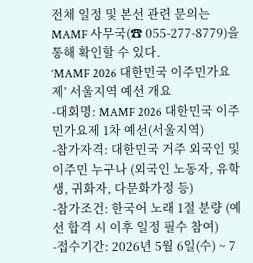전체 일정 및 본선 관련 문의는 MAMF 사무국(☎ 055-277-8779)을 통해 확인할 수 있다.
‘MAMF 2026 대한민국 이주민가요제’ 서울지역 예선 개요
-대회명: MAMF 2026 대한민국 이주민가요제 1차 예선(서울지역)
-참가자격: 대한민국 거주 외국인 및 이주민 누구나 (외국인 노동자, 유학생, 귀화자, 다문화가정 등)
-참가조건: 한국어 노래 1절 분량 (예선 합격 시 이후 일정 필수 참여)
-접수기간: 2026년 5월 6일(수) ~ 7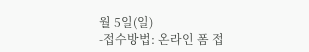월 5일(일)
-접수방법: 온라인 폼 접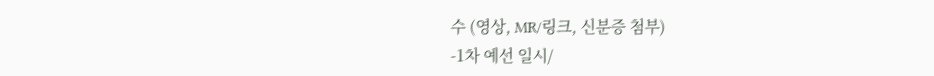수 (영상, MR/링크, 신분증 첨부)
-1차 예선 일시/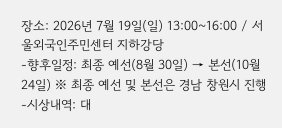장소: 2026년 7월 19일(일) 13:00~16:00 / 서울외국인주민센터 지하강당
-향후일정: 최종 예선(8월 30일) → 본선(10월 24일) ※ 최종 예선 및 본선은 경남 창원시 진행
-시상내역: 대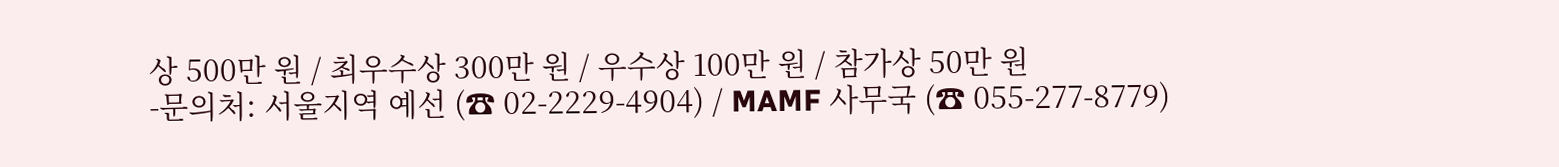상 500만 원 / 최우수상 300만 원 / 우수상 100만 원 / 참가상 50만 원
-문의처: 서울지역 예선 (☎ 02-2229-4904) / MAMF 사무국 (☎ 055-277-8779)